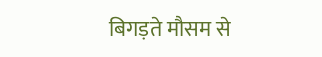बिगड़ते मौसम से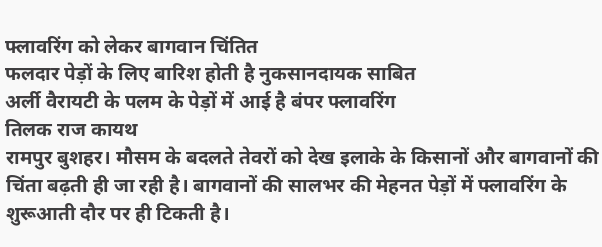फ्लावरिंग को लेकर बागवान चिंतित
फलदार पेड़ों के लिए बारिश होती है नुकसानदायक साबित
अर्ली वैरायटी के पलम के पेड़ों में आई है बंपर फ्लावरिंग
तिलक राज कायथ
रामपुर बुशहर। मौसम के बदलते तेवरों को देख इलाके के किसानों और बागवानों की चिंता बढ़ती ही जा रही है। बागवानों की सालभर की मेहनत पेड़ों में फ्लावरिंग के शुरूआती दौर पर ही टिकती है।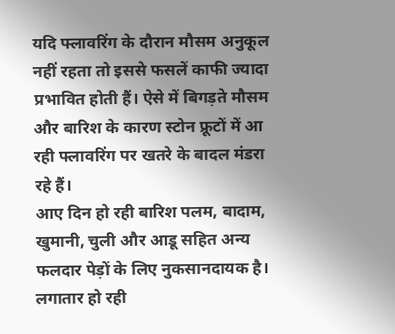यदि फ्लावरिंग के दौरान मौसम अनुकूल नहीं रहता तो इससे फसलें काफी ज्यादा प्रभावित होती हैं। ऐसे में बिगड़ते मौसम और बारिश के कारण स्टोन फ्रूटों में आ रही फ्लावरिंग पर खतरे के बादल मंडरा रहे हैं।
आए दिन हो रही बारिश पलम, बादाम, खुमानी, चुली और आडू सहित अन्य फलदार पेड़ों के लिए नुकसानदायक है। लगातार हो रही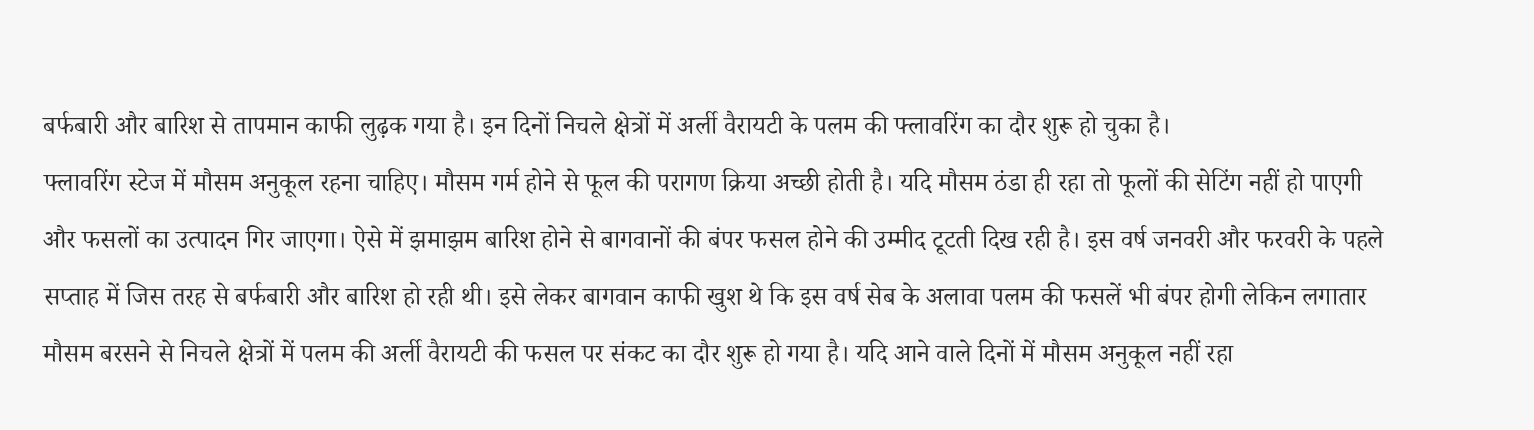बर्फबारी और बारिश से तापमान काफी लुढ़क गया है। इन दिनों निचले क्षेत्रों में अर्ली वैरायटी के पलम की फ्लावरिंग का दौर शुरू हो चुका है।
फ्लावरिंग स्टेज में मौसम अनुकूल रहना चाहिए। मौसम गर्म होने से फूल की परागण क्रिया अच्छी होती है। यदि मौसम ठंडा ही रहा तो फूलों की सेटिंग नहीं हो पाएगी और फसलों का उत्पादन गिर जाएगा। ऐसे में झमाझम बारिश होने से बागवानों की बंपर फसल होने की उम्मीद टूटती दिख रही है। इस वर्ष जनवरी और फरवरी के पहले सप्ताह में जिस तरह से बर्फबारी और बारिश हो रही थी। इसे लेकर बागवान काफी खुश थे कि इस वर्ष सेब के अलावा पलम की फसलें भी बंपर होगी लेकिन लगातार मौसम बरसने से निचले क्षेत्रों में पलम की अर्ली वैरायटी की फसल पर संकट का दौर शुरू हो गया है। यदि आने वाले दिनों में मौसम अनुकूल नहीं रहा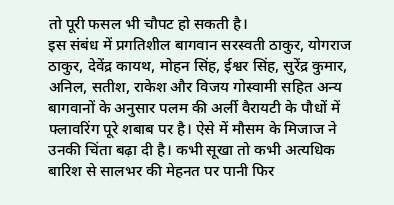तो पूरी फसल भी चौपट हो सकती है।
इस संबंध में प्रगतिशील बागवान सरस्वती ठाकुर, योगराज ठाकुर, देवेंद्र कायथ, मोहन सिंह, ईश्वर सिंह, सुरेंद्र कुमार, अनिल, सतीश, राकेश और विजय गोस्वामी सहित अन्य बागवानों के अनुसार पलम की अर्ली वैरायटी के पौधों में फ्लावरिंग पूरे शबाब पर है। ऐसे में मौसम के मिजाज ने उनकी चिंता बढ़ा दी है। कभी सूखा तो कभी अत्यधिक बारिश से सालभर की मेहनत पर पानी फिर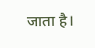जाता है।